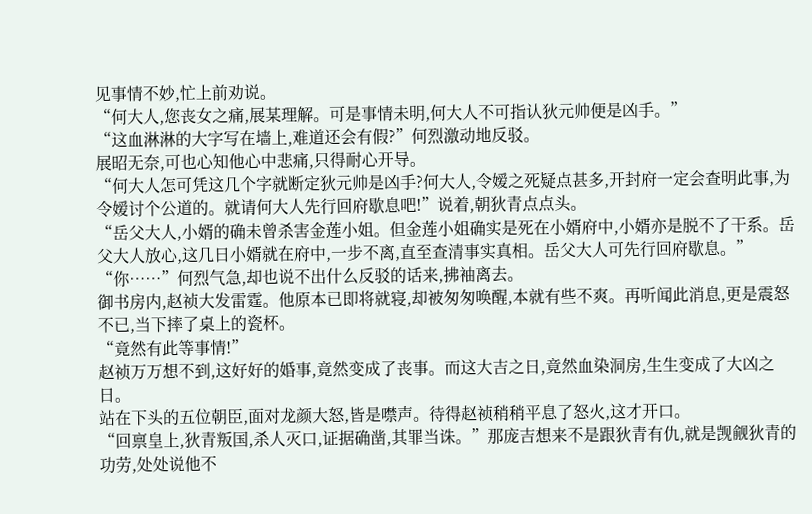见事情不妙,忙上前劝说。
“何大人,您丧女之痛,展某理解。可是事情未明,何大人不可指认狄元帅便是凶手。”
“这血淋淋的大字写在墙上,难道还会有假?”何烈激动地反驳。
展昭无奈,可也心知他心中悲痛,只得耐心开导。
“何大人怎可凭这几个字就断定狄元帅是凶手?何大人,令嫒之死疑点甚多,开封府一定会查明此事,为令嫒讨个公道的。就请何大人先行回府歇息吧!”说着,朝狄青点点头。
“岳父大人,小婿的确未曾杀害金莲小姐。但金莲小姐确实是死在小婿府中,小婿亦是脱不了干系。岳父大人放心,这几日小婿就在府中,一步不离,直至查清事实真相。岳父大人可先行回府歇息。”
“你……”何烈气急,却也说不出什么反驳的话来,拂袖离去。
御书房内,赵祯大发雷霆。他原本已即将就寝,却被匆匆唤醒,本就有些不爽。再听闻此消息,更是震怒不已,当下摔了桌上的瓷杯。
“竟然有此等事情!”
赵祯万万想不到,这好好的婚事,竟然变成了丧事。而这大吉之日,竟然血染洞房,生生变成了大凶之日。
站在下头的五位朝臣,面对龙颜大怒,皆是噤声。待得赵祯稍稍平息了怒火,这才开口。
“回禀皇上,狄青叛国,杀人灭口,证据确凿,其罪当诛。”那庞吉想来不是跟狄青有仇,就是觊觎狄青的功劳,处处说他不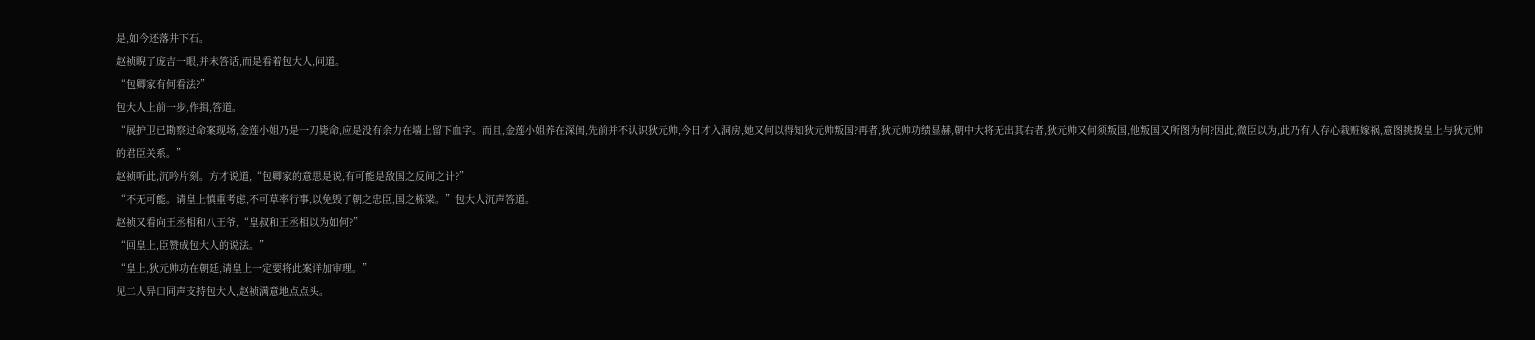是,如今还落井下石。
赵祯睨了庞吉一眼,并未答话,而是看着包大人,问道。
“包卿家有何看法?”
包大人上前一步,作揖,答道。
“展护卫已勘察过命案现场,金莲小姐乃是一刀毙命,应是没有余力在墙上留下血字。而且,金莲小姐养在深闺,先前并不认识狄元帅,今日才入洞房,她又何以得知狄元帅叛国?再者,狄元帅功绩显赫,朝中大将无出其右者,狄元帅又何须叛国,他叛国又所图为何?因此,微臣以为,此乃有人存心栽赃嫁祸,意图挑拨皇上与狄元帅的君臣关系。”
赵祯听此,沉吟片刻。方才说道,“包卿家的意思是说,有可能是敌国之反间之计?”
“不无可能。请皇上慎重考虑,不可草率行事,以免毁了朝之忠臣,国之栋梁。”包大人沉声答道。
赵祯又看向王丞相和八王爷,“皇叔和王丞相以为如何?”
“回皇上,臣赞成包大人的说法。”
“皇上,狄元帅功在朝廷,请皇上一定要将此案详加审理。”
见二人异口同声支持包大人,赵祯满意地点点头。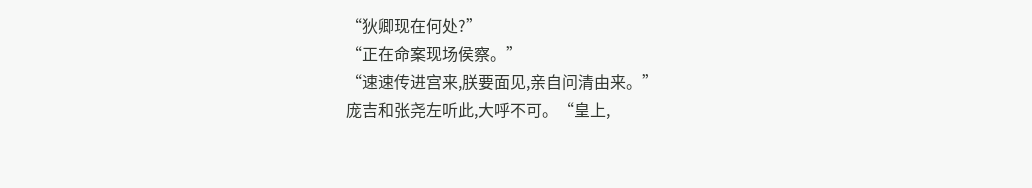“狄卿现在何处?”
“正在命案现场侯察。”
“速速传进宫来,朕要面见,亲自问清由来。”
庞吉和张尧左听此,大呼不可。“皇上,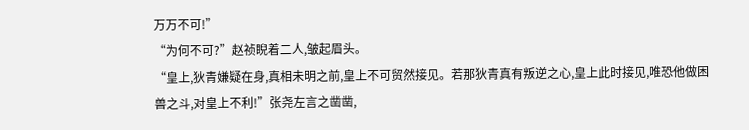万万不可!”
“为何不可?”赵祯睨着二人,皱起眉头。
“皇上,狄青嫌疑在身,真相未明之前,皇上不可贸然接见。若那狄青真有叛逆之心,皇上此时接见,唯恐他做困兽之斗,对皇上不利!”张尧左言之凿凿,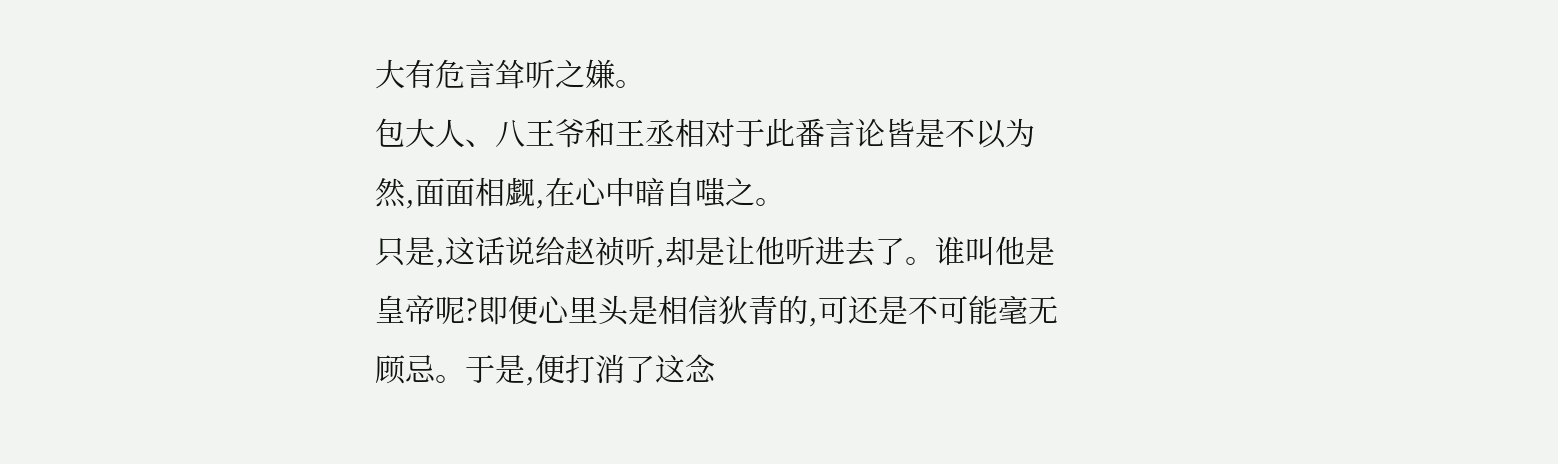大有危言耸听之嫌。
包大人、八王爷和王丞相对于此番言论皆是不以为然,面面相觑,在心中暗自嗤之。
只是,这话说给赵祯听,却是让他听进去了。谁叫他是皇帝呢?即便心里头是相信狄青的,可还是不可能毫无顾忌。于是,便打消了这念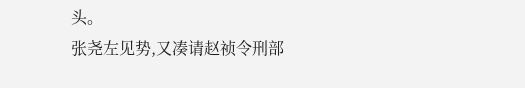头。
张尧左见势,又凑请赵祯令刑部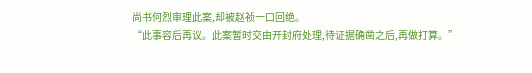尚书何烈审理此案,却被赵祯一口回绝。
“此事容后再议。此案暂时交由开封府处理,待证据确凿之后,再做打算。”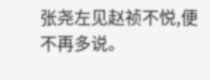张尧左见赵祯不悦,便不再多说。